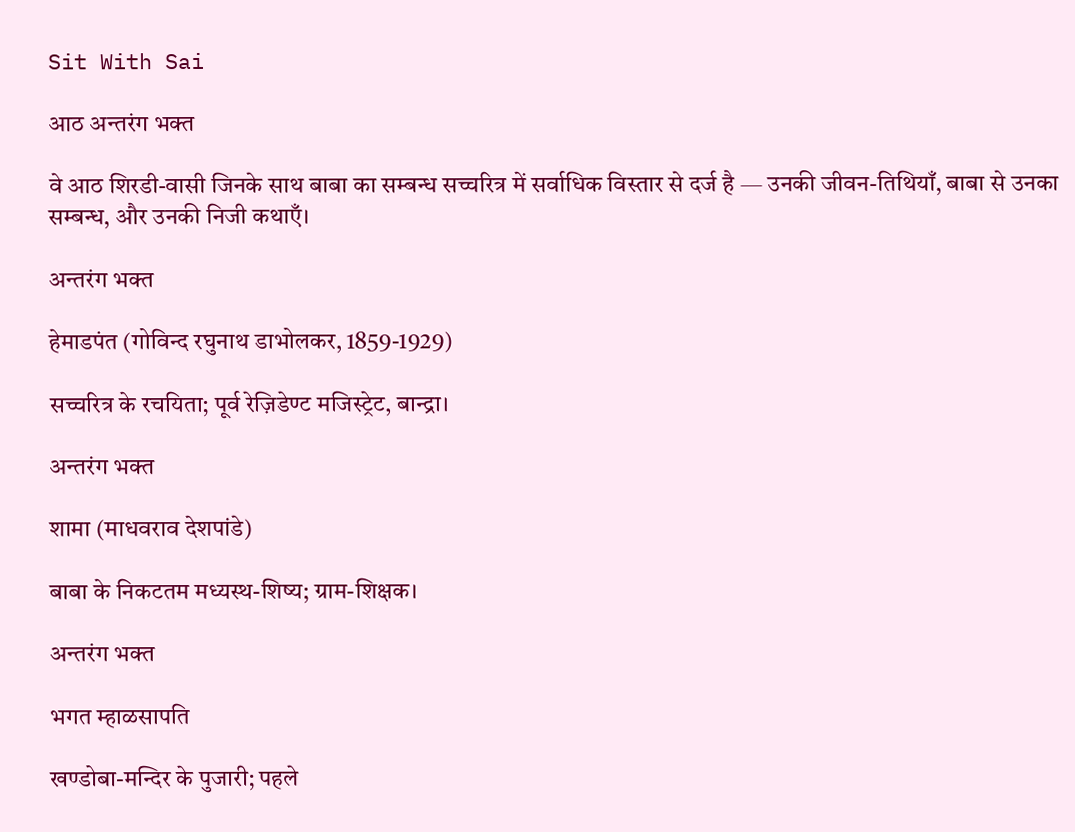Sit With Sai

आठ अन्तरंग भक्त

वे आठ शिरडी-वासी जिनके साथ बाबा का सम्बन्ध सच्चरित्र में सर्वाधिक विस्तार से दर्ज है — उनकी जीवन-तिथियाँ, बाबा से उनका सम्बन्ध, और उनकी निजी कथाएँ।

अन्तरंग भक्त

हेमाडपंत (गोविन्द रघुनाथ डाभोलकर, 1859-1929)

सच्चरित्र के रचयिता; पूर्व रेज़िडेण्ट मजिस्ट्रेट, बान्द्रा।

अन्तरंग भक्त

शामा (माधवराव देशपांडे)

बाबा के निकटतम मध्यस्थ-शिष्य; ग्राम-शिक्षक।

अन्तरंग भक्त

भगत म्हाळसापति

खण्डोबा-मन्दिर के पुजारी; पहले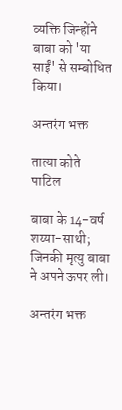व्यक्ति जिन्होंने बाबा को 'या साईं' से सम्बोधित किया।

अन्तरंग भक्त

तात्या कोते पाटिल

बाबा के 14-वर्ष शय्या-साथी; जिनकी मृत्यु बाबा ने अपने ऊपर ली।

अन्तरंग भक्त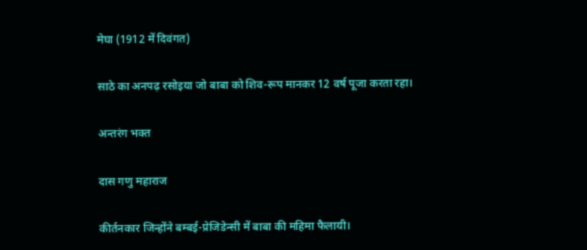मेघा (1912 में दिवंगत)

साठे का अनपढ़ रसोइया जो बाबा को शिव-रूप मानकर 12 वर्ष पूजा करता रहा।

अन्तरंग भक्त

दास गणु महाराज

कीर्तनकार जिन्होंने बम्बई-प्रेजिडेन्सी में बाबा की महिमा फैलायी।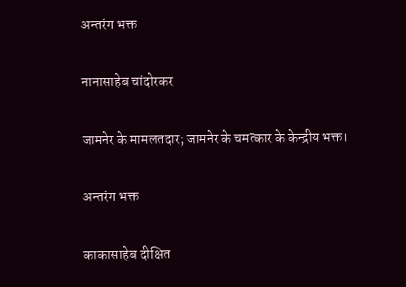अन्तरंग भक्त

नानासाहेब चांदोरकर

जामनेर के मामलतदार; जामनेर के चमत्कार के केन्द्रीय भक्त।

अन्तरंग भक्त

काकासाहेब दीक्षित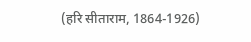(हरि सीताराम, 1864-1926)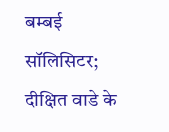बम्बई सॉलिसिटर; दीक्षित वाडे के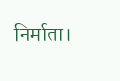निर्माता।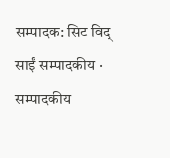सम्पादक: सिट विद् साईं सम्पादकीय · सम्पादकीय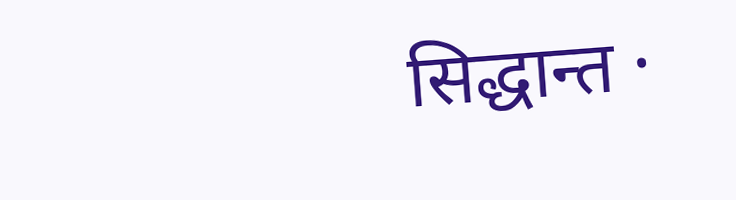सिद्धान्त ·